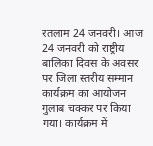रतलाम 24 जनवरी। आज 24 जनवरी को राष्ट्रीय बालिका दिवस के अवसर पर जिला स्तरीय सम्मान कार्यक्रम का आयोजन गुलाब चक्कर पर किया गया। कार्यक्रम में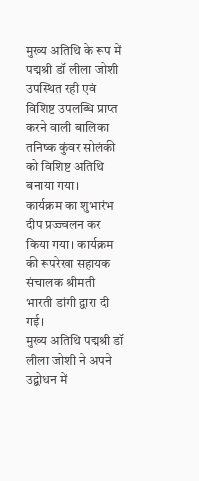मुख्य अतिथि के रूप में पद्मश्री डॉ लीला जोशी उपस्थित रही एवं विशिष्ट उपलब्धि प्राप्त करने वाली बालिका तनिष्क कुंवर सोलंकी को विशिष्ट अतिथि बनाया गया।
कार्यक्रम का शुभारंभ दीप प्रज्ज्वलन कर किया गया। कार्यक्रम की रूपरेखा सहायक संचालक श्रीमती भारती डांगी द्वारा दी गई।
मुख्य अतिथि पद्मश्री डॉ लीला जोशी ने अपने उद्बोधन में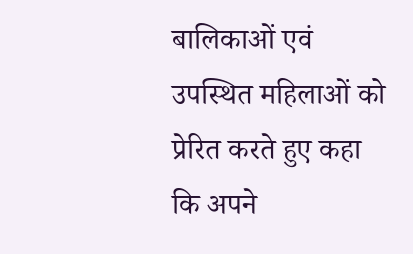बालिकाओं एवं उपस्थित महिलाओं को प्रेरित करते हुए कहा कि अपने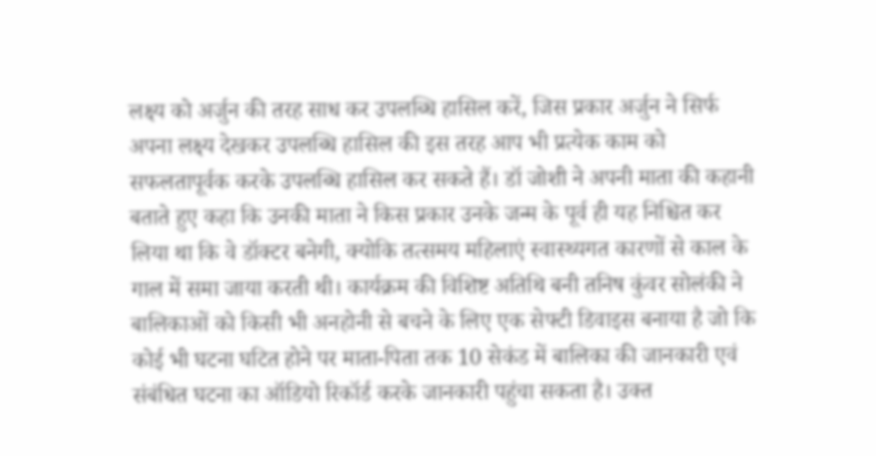लक्ष्य को अर्जुन की तरह साध कर उपलब्धि हासिल करें, जिस प्रकार अर्जुन ने सिर्फ अपना लक्ष्य देखकर उपलब्धि हासिल की इस तरह आप भी प्रत्येक काम को सफलतापूर्वक करके उपलब्धि हासिल कर सकते हैं। डॉ जोशी ने अपनी माता की कहानी बताते हुए कहा कि उनकी माता ने किस प्रकार उनके जन्म के पूर्व ही यह निश्चित कर लिया था कि वे डॉक्टर बनेगी, क्योकि तत्समय महिलाएं स्वास्थ्यगत कारणों से काल के गाल में समा जाया करती थी। कार्यक्रम की विशिष्ट अतिथि बनी तनिष कुंवर सोलंकी ने बालिकाओं को किसी भी अनहोनी से बचने के लिए एक सेफ्टी डिवाइस बनाया है जो कि कोई भी घटना घटित होने पर माता-पिता तक 10 सेकंड में बालिका की जानकारी एवं संबंधित घटना का ऑडियो रिकॉर्ड करके जानकारी पहुंचा सकता है। उक्त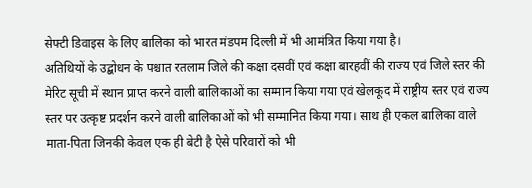सेफ्टी डिवाइस के लिए बालिका को भारत मंडपम दिल्ली में भी आमंत्रित किया गया है।
अतिथियों के उद्बोधन के पश्चात रतलाम जिले की कक्षा दसवीं एवं कक्षा बारहवीं की राज्य एवं जिले स्तर की मेरिट सूची में स्थान प्राप्त करने वाली बालिकाओं का सम्मान किया गया एवं खेलकूद में राष्ट्रीय स्तर एवं राज्य स्तर पर उत्कृष्ट प्रदर्शन करने वाली बालिकाओं को भी सम्मानित किया गया। साथ ही एकल बालिका वाले माता-पिता जिनकी केवल एक ही बेटी है ऐसे परिवारों को भी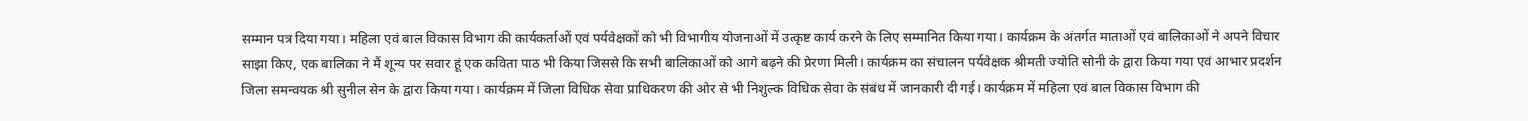सम्मान पत्र दिया गया। महिला एवं बाल विकास विभाग की कार्यकर्ताओं एवं पर्यवेक्षकों को भी विभागीय योजनाओं में उत्कृष्ट कार्य करने के लिए सम्मानित किया गया। कार्यक्रम के अंतर्गत माताओं एवं बालिकाओं ने अपने विचार साझा किए, एक बालिका ने मैं शून्य पर सवार हूं एक कविता पाठ भी किया जिससे कि सभी बालिकाओं को आगे बढ़ने की प्रेरणा मिली। कार्यक्रम का संचालन पर्यवेक्षक श्रीमती ज्योति सोनी के द्वारा किया गया एवं आभार प्रदर्शन जिला समन्वयक श्री सुनील सेन के द्वारा किया गया। कार्यक्रम में जिला विधिक सेवा प्राधिकरण की ओर से भी निशुल्क विधिक सेवा के संबंध में जानकारी दी गई। कार्यक्रम में महिला एवं बाल विकास विभाग की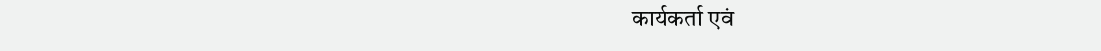कार्यकर्ता एवं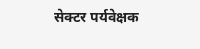सेक्टर पर्यवेक्षक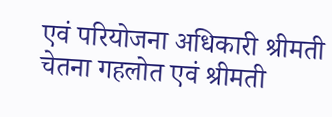एवं परियोजना अधिकारी श्रीमती चेतना गहलोत एवं श्रीमती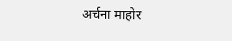अर्चना माहोर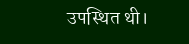उपस्थित थी।